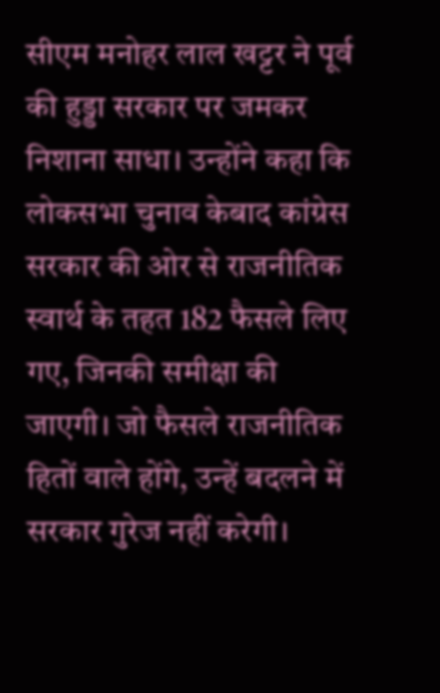सीएम मनोहर लाल खट्टर ने पूर्व की हुड्डा सरकार पर जमकर निशाना साधा। उन्होंने कहा कि लोकसभा चुनाव केबाद कांग्रेस सरकार की ओर से राजनीतिक स्वार्थ के तहत 182 फैसले लिए गए, जिनकी समीक्षा की जाएगी। जो फैसले राजनीतिक हितों वाले होंगे, उन्हें बदलने में सरकार गुरेज नहीं करेगी।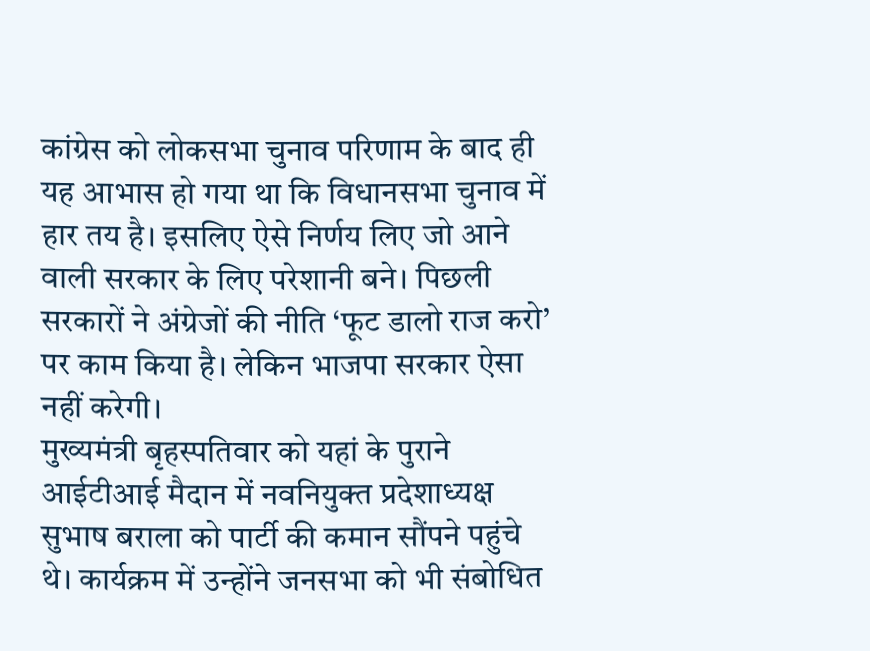कांग्रेस को लोकसभा चुनाव परिणाम के बाद ही यह आभास हो गया था कि विधानसभा चुनाव में हार तय है। इसलिए ऐसे निर्णय लिए जो आने वाली सरकार के लिए परेशानी बने। पिछली सरकारों ने अंग्रेजों की नीति ‘फूट डालो राज करो’ पर काम किया है। लेकिन भाजपा सरकार ऐसा नहीं करेगी।
मुख्यमंत्री बृहस्पतिवार को यहां के पुराने आईटीआई मैदान में नवनियुक्त प्रदेशाध्यक्ष सुभाष बराला को पार्टी की कमान सौंपने पहुंचे थे। कार्यक्रम में उन्होंने जनसभा को भी संबोधित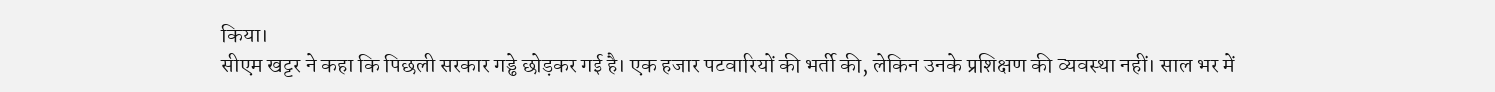किया।
सीएम खट्टर ने कहा कि पिछली सरकार गड्ढे छोड़कर गई है। एक हजार पटवारियों की भर्ती की, लेकिन उनके प्रशिक्षण की व्यवस्था नहीं। साल भर में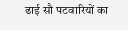ढाई सौ पटवारियों का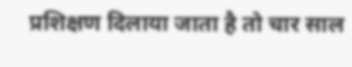प्रशिक्षण दिलाया जाता है तो चार साल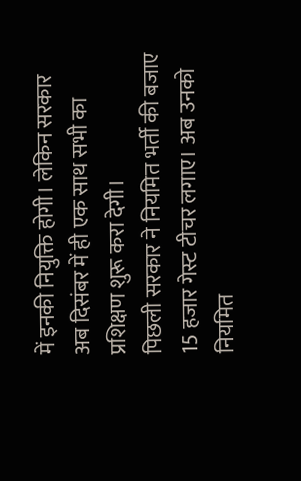में इनकी नियुक्ति होगी। लेकिन सरकार अब दिसंबर में ही एक साथ सभी का प्रशिक्षण शुरू करा देगी।
पिछली सरकार ने नियमित भर्ती की बजाए 15 हजार गेस्ट टीचर लगाए। अब उनको नियमित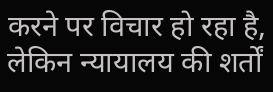करने पर विचार हो रहा है, लेकिन न्यायालय की शर्तों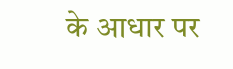के आधार पर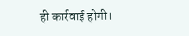ही कार्रवाई होगी।